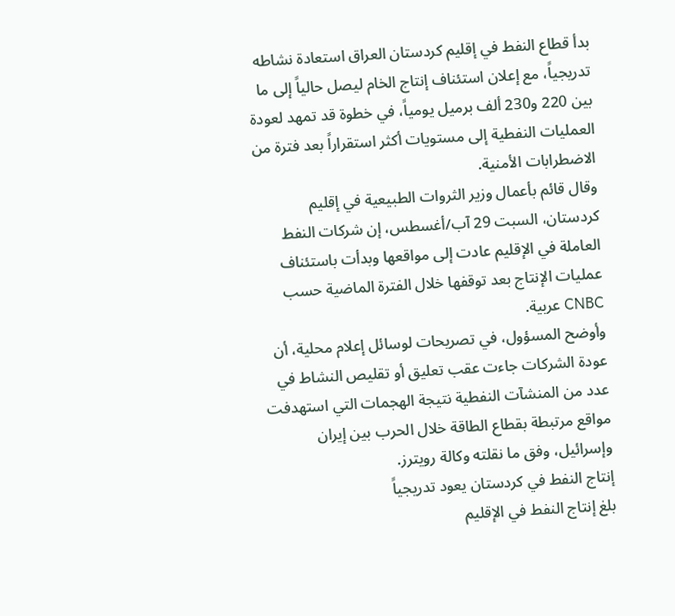بدأ قطاع النفط في إقليم كردستان العراق استعادة نشاطه تدريجياً، مع إعلان استئناف إنتاج الخام ليصل حالياً إلى ما بين 220 و230 ألف برميل يومياً، في خطوة قد تمهد لعودة العمليات النفطية إلى مستويات أكثر استقراراً بعد فترة من الاضطرابات الأمنية.
وقال قائم بأعمال وزير الثروات الطبيعية في إقليم كردستان، السبت 29 آب/أغسطس، إن شركات النفط العاملة في الإقليم عادت إلى مواقعها وبدأت باستئناف عمليات الإنتاج بعد توقفها خلال الفترة الماضية حسب CNBC عربية.
وأوضح المسؤول، في تصريحات لوسائل إعلام محلية، أن عودة الشركات جاءت عقب تعليق أو تقليص النشاط في عدد من المنشآت النفطية نتيجة الهجمات التي استهدفت مواقع مرتبطة بقطاع الطاقة خلال الحرب بين إيران وإسرائيل، وفق ما نقلته وكالة رويترز.
إنتاج النفط في كردستان يعود تدريجياً
بلغ إنتاج النفط في الإقليم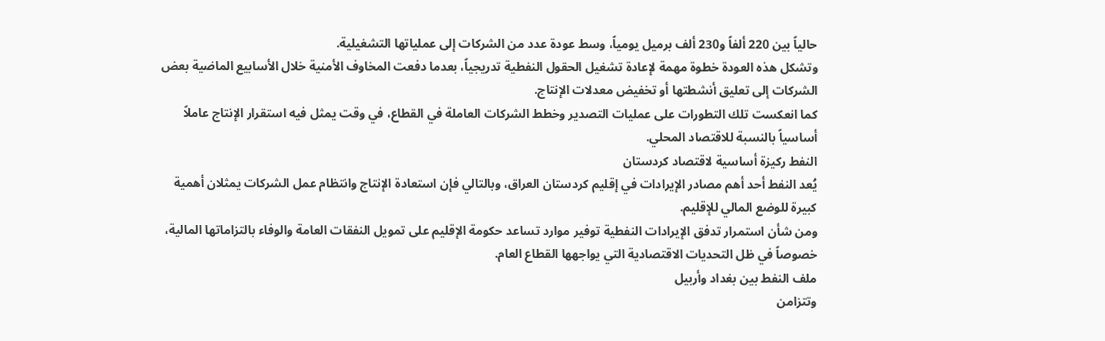حالياً بين 220 ألفاً و230 ألف برميل يومياً، وسط عودة عدد من الشركات إلى عملياتها التشغيلية.
وتشكل هذه العودة خطوة مهمة لإعادة تشغيل الحقول النفطية تدريجياً، بعدما دفعت المخاوف الأمنية خلال الأسابيع الماضية بعض الشركات إلى تعليق أنشطتها أو تخفيض معدلات الإنتاج.
كما انعكست تلك التطورات على عمليات التصدير وخطط الشركات العاملة في القطاع، في وقت يمثل فيه استقرار الإنتاج عاملاً أساسياً بالنسبة للاقتصاد المحلي.
النفط ركيزة أساسية لاقتصاد كردستان
يُعد النفط أحد أهم مصادر الإيرادات في إقليم كردستان العراق، وبالتالي فإن استعادة الإنتاج وانتظام عمل الشركات يمثلان أهمية كبيرة للوضع المالي للإقليم.
ومن شأن استمرار تدفق الإيرادات النفطية توفير موارد تساعد حكومة الإقليم على تمويل النفقات العامة والوفاء بالتزاماتها المالية، خصوصاً في ظل التحديات الاقتصادية التي يواجهها القطاع العام.
ملف النفط بين بغداد وأربيل
وتتزامن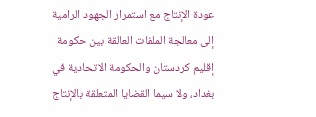عودة الإنتاج مع استمرار الجهود الرامية إلى معالجة الملفات العالقة بين حكومة إقليم كردستان والحكومة الاتحادية في بغداد، ولا سيما القضايا المتعلقة بالإنتاج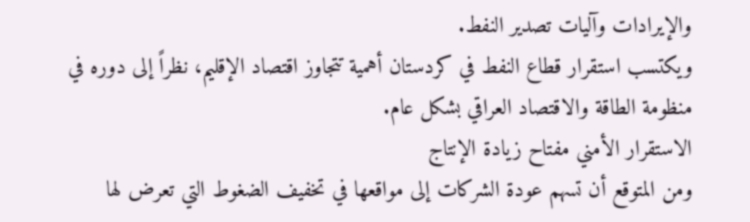والإيرادات وآليات تصدير النفط.
ويكتسب استقرار قطاع النفط في كردستان أهمية تتجاوز اقتصاد الإقليم، نظراً إلى دوره في منظومة الطاقة والاقتصاد العراقي بشكل عام.
الاستقرار الأمني مفتاح زيادة الإنتاج
ومن المتوقع أن تسهم عودة الشركات إلى مواقعها في تخفيف الضغوط التي تعرض لها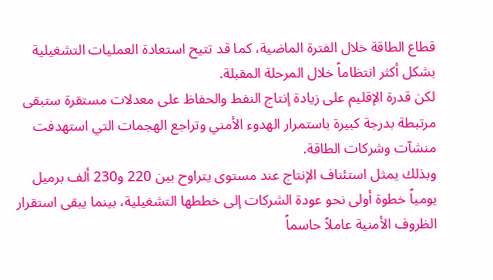قطاع الطاقة خلال الفترة الماضية، كما قد تتيح استعادة العمليات التشغيلية بشكل أكثر انتظاماً خلال المرحلة المقبلة.
لكن قدرة الإقليم على زيادة إنتاج النفط والحفاظ على معدلات مستقرة ستبقى مرتبطة بدرجة كبيرة باستمرار الهدوء الأمني وتراجع الهجمات التي استهدفت منشآت وشركات الطاقة.
وبذلك يمثل استئناف الإنتاج عند مستوى يتراوح بين 220 و230 ألف برميل يومياً خطوة أولى نحو عودة الشركات إلى خططها التشغيلية، بينما يبقى استقرار الظروف الأمنية عاملاً حاسماً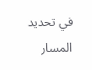في تحديد المسار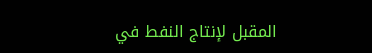المقبل لإنتاج النفط في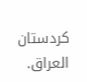كردستان العراق.